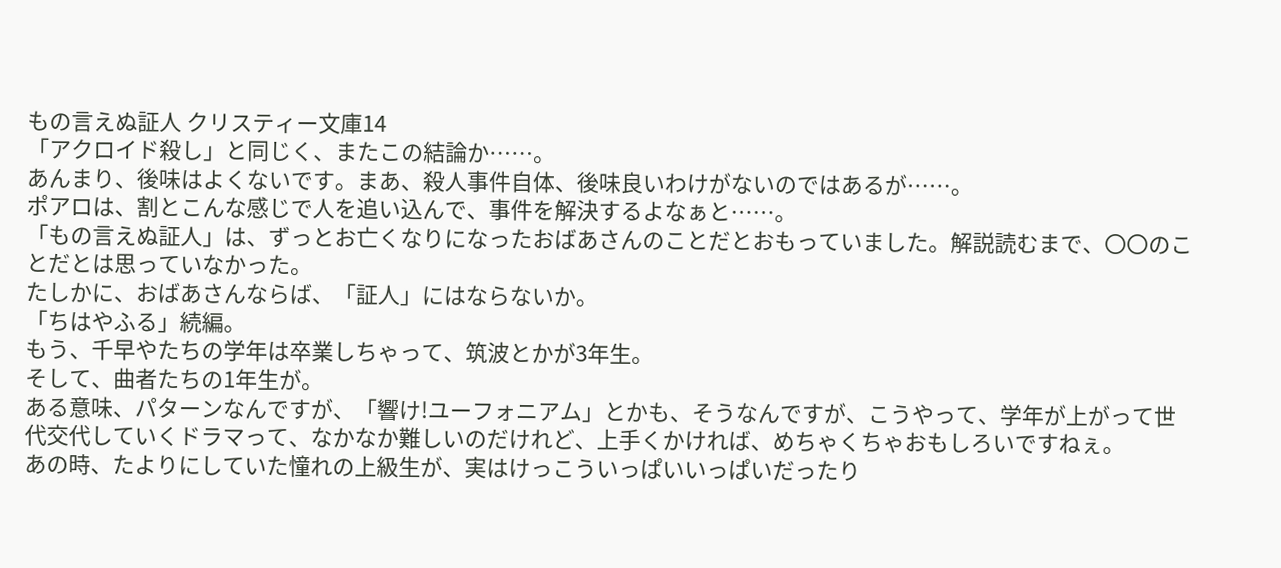もの言えぬ証人 クリスティー文庫14
「アクロイド殺し」と同じく、またこの結論か……。
あんまり、後味はよくないです。まあ、殺人事件自体、後味良いわけがないのではあるが……。
ポアロは、割とこんな感じで人を追い込んで、事件を解決するよなぁと……。
「もの言えぬ証人」は、ずっとお亡くなりになったおばあさんのことだとおもっていました。解説読むまで、〇〇のことだとは思っていなかった。
たしかに、おばあさんならば、「証人」にはならないか。
「ちはやふる」続編。
もう、千早やたちの学年は卒業しちゃって、筑波とかが3年生。
そして、曲者たちの1年生が。
ある意味、パターンなんですが、「響け!ユーフォニアム」とかも、そうなんですが、こうやって、学年が上がって世代交代していくドラマって、なかなか難しいのだけれど、上手くかければ、めちゃくちゃおもしろいですねぇ。
あの時、たよりにしていた憧れの上級生が、実はけっこういっぱいいっぱいだったり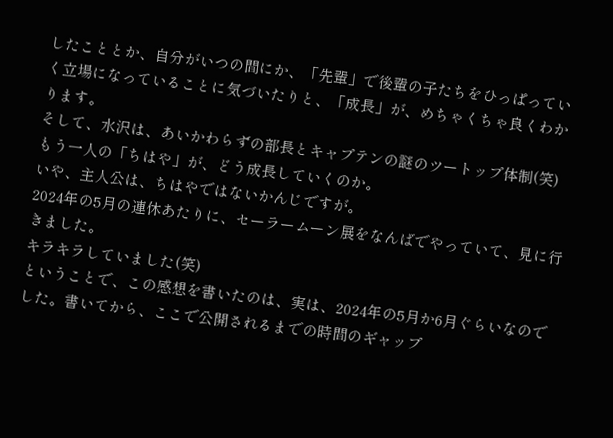したこととか、自分がいつの間にか、「先輩」で後輩の子たちをひっぱっていく立場になっていることに気づいたりと、「成長」が、めちゃくちゃ良くわかります。
そして、水沢は、あいかわらずの部長とキャプテンの謎のツートップ体制(笑)
もう一人の「ちはや」が、どう成長していくのか。
いや、主人公は、ちはやではないかんじですが。
2024年の5月の連休あたりに、セーラームーン展をなんばでやっていて、見に行きました。
キラキラしていました(笑)
ということで、この感想を書いたのは、実は、2024年の5月か6月ぐらいなのでした。書いてから、ここで公開されるまでの時間のギャップ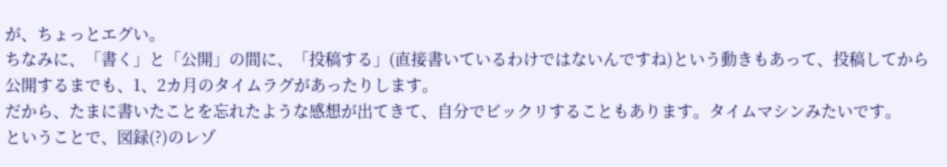が、ちょっとエグい。
ちなみに、「書く」と「公開」の間に、「投稿する」(直接書いているわけではないんですね)という動きもあって、投稿してから公開するまでも、1、2カ月のタイムラグがあったりします。
だから、たまに書いたことを忘れたような感想が出てきて、自分でビックリすることもあります。タイムマシンみたいです。
ということで、図録(?)のレゾ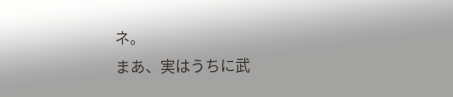ネ。
まあ、実はうちに武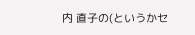内 直子の(というかセ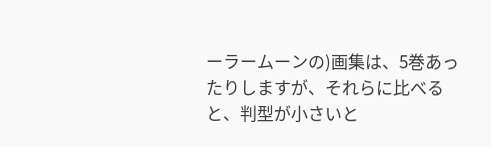ーラームーンの)画集は、5巻あったりしますが、それらに比べると、判型が小さいと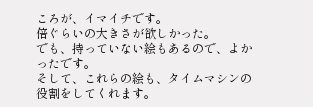ころが、イマイチです。
倍ぐらいの大きさが欲しかった。
でも、持っていない絵もあるので、よかったです。
そして、これらの絵も、タイムマシンの役割をしてくれます。